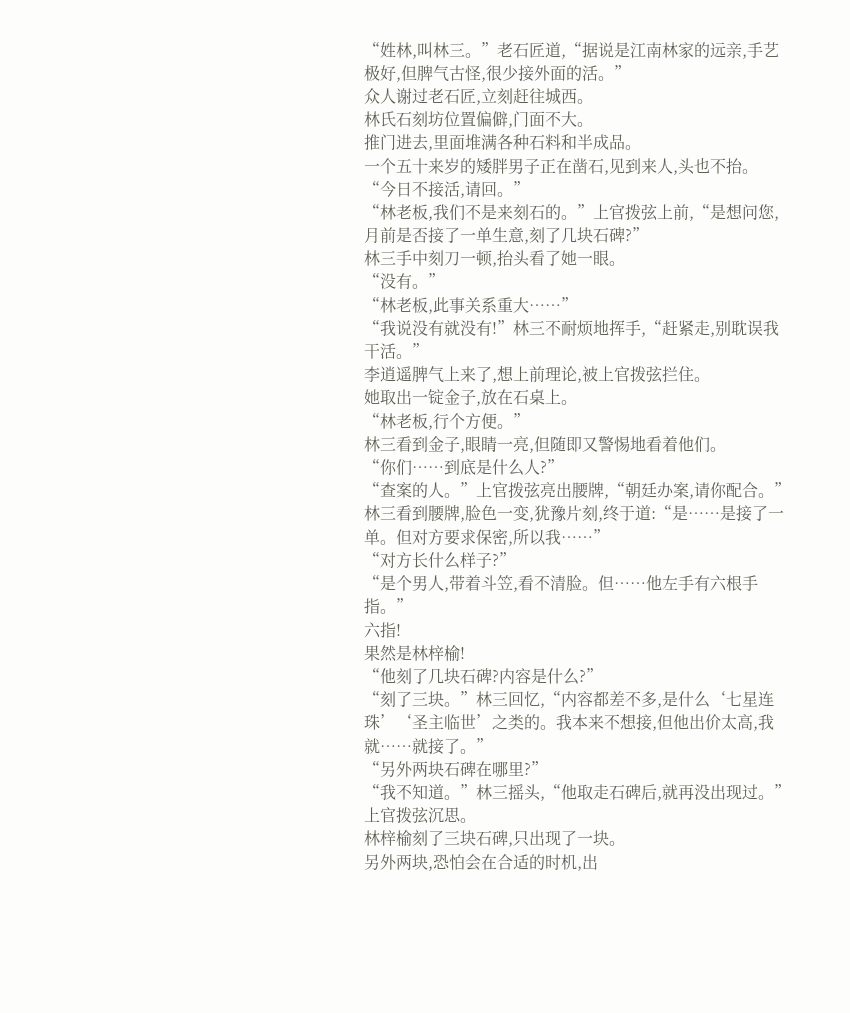“姓林,叫林三。”老石匠道,“据说是江南林家的远亲,手艺极好,但脾气古怪,很少接外面的活。”
众人谢过老石匠,立刻赶往城西。
林氏石刻坊位置偏僻,门面不大。
推门进去,里面堆满各种石料和半成品。
一个五十来岁的矮胖男子正在凿石,见到来人,头也不抬。
“今日不接活,请回。”
“林老板,我们不是来刻石的。”上官拨弦上前,“是想问您,月前是否接了一单生意,刻了几块石碑?”
林三手中刻刀一顿,抬头看了她一眼。
“没有。”
“林老板,此事关系重大……”
“我说没有就没有!”林三不耐烦地挥手,“赶紧走,别耽误我干活。”
李逍遥脾气上来了,想上前理论,被上官拨弦拦住。
她取出一锭金子,放在石桌上。
“林老板,行个方便。”
林三看到金子,眼睛一亮,但随即又警惕地看着他们。
“你们……到底是什么人?”
“查案的人。”上官拨弦亮出腰牌,“朝廷办案,请你配合。”
林三看到腰牌,脸色一变,犹豫片刻,终于道:“是……是接了一单。但对方要求保密,所以我……”
“对方长什么样子?”
“是个男人,带着斗笠,看不清脸。但……他左手有六根手指。”
六指!
果然是林梓榆!
“他刻了几块石碑?内容是什么?”
“刻了三块。”林三回忆,“内容都差不多,是什么‘七星连珠’‘圣主临世’之类的。我本来不想接,但他出价太高,我就……就接了。”
“另外两块石碑在哪里?”
“我不知道。”林三摇头,“他取走石碑后,就再没出现过。”
上官拨弦沉思。
林梓榆刻了三块石碑,只出现了一块。
另外两块,恐怕会在合适的时机,出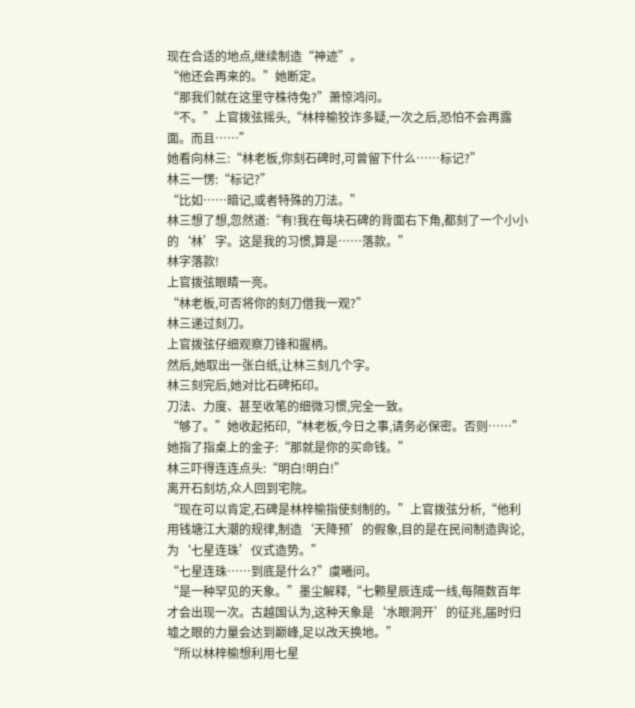现在合适的地点,继续制造“神迹”。
“他还会再来的。”她断定。
“那我们就在这里守株待兔?”萧惊鸿问。
“不。”上官拨弦摇头,“林梓榆狡诈多疑,一次之后,恐怕不会再露面。而且……”
她看向林三:“林老板,你刻石碑时,可曾留下什么……标记?”
林三一愣:“标记?”
“比如……暗记,或者特殊的刀法。”
林三想了想,忽然道:“有!我在每块石碑的背面右下角,都刻了一个小小的‘林’字。这是我的习惯,算是……落款。”
林字落款!
上官拨弦眼睛一亮。
“林老板,可否将你的刻刀借我一观?”
林三递过刻刀。
上官拨弦仔细观察刀锋和握柄。
然后,她取出一张白纸,让林三刻几个字。
林三刻完后,她对比石碑拓印。
刀法、力度、甚至收笔的细微习惯,完全一致。
“够了。”她收起拓印,“林老板,今日之事,请务必保密。否则……”
她指了指桌上的金子:“那就是你的买命钱。”
林三吓得连连点头:“明白!明白!”
离开石刻坊,众人回到宅院。
“现在可以肯定,石碑是林梓榆指使刻制的。”上官拨弦分析,“他利用钱塘江大潮的规律,制造‘天降预’的假象,目的是在民间制造舆论,为‘七星连珠’仪式造势。”
“七星连珠……到底是什么?”虞曦问。
“是一种罕见的天象。”墨尘解释,“七颗星辰连成一线,每隔数百年才会出现一次。古越国认为,这种天象是‘水眼洞开’的征兆,届时归墟之眼的力量会达到巅峰,足以改天换地。”
“所以林梓榆想利用七星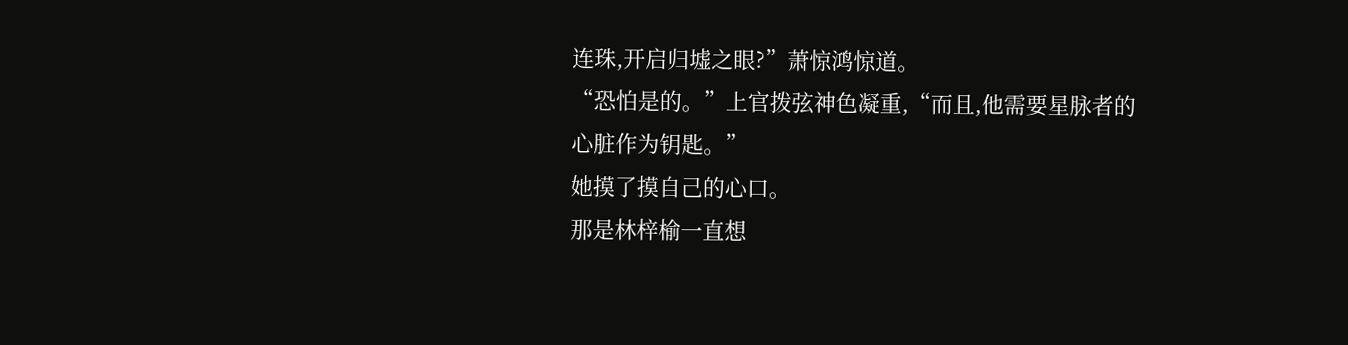连珠,开启归墟之眼?”萧惊鸿惊道。
“恐怕是的。”上官拨弦神色凝重,“而且,他需要星脉者的心脏作为钥匙。”
她摸了摸自己的心口。
那是林梓榆一直想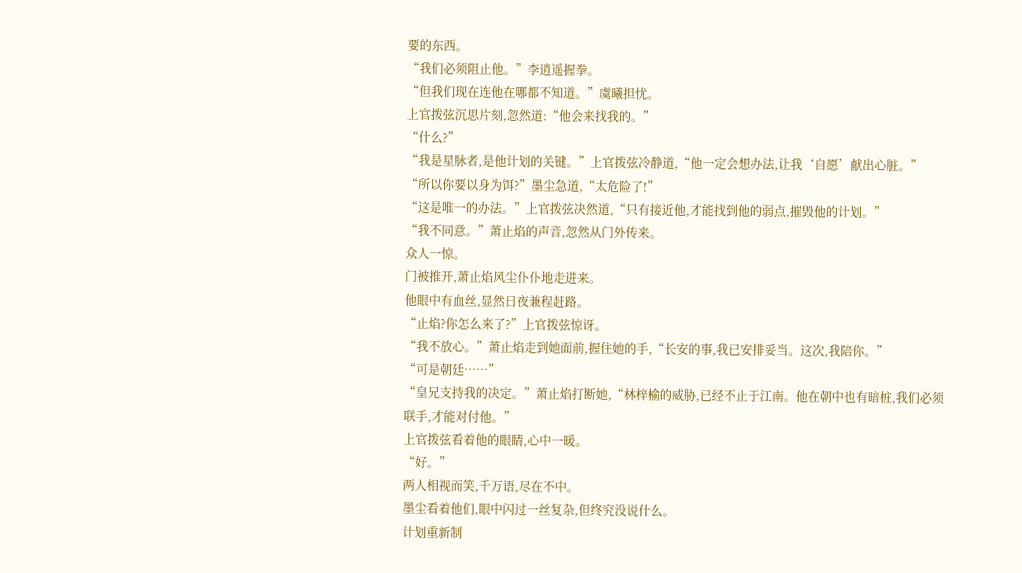要的东西。
“我们必须阻止他。”李逍遥握拳。
“但我们现在连他在哪都不知道。”虞曦担忧。
上官拨弦沉思片刻,忽然道:“他会来找我的。”
“什么?”
“我是星脉者,是他计划的关键。”上官拨弦冷静道,“他一定会想办法,让我‘自愿’献出心脏。”
“所以你要以身为饵?”墨尘急道,“太危险了!”
“这是唯一的办法。”上官拨弦决然道,“只有接近他,才能找到他的弱点,摧毁他的计划。”
“我不同意。”萧止焰的声音,忽然从门外传来。
众人一惊。
门被推开,萧止焰风尘仆仆地走进来。
他眼中有血丝,显然日夜兼程赶路。
“止焰?你怎么来了?”上官拨弦惊讶。
“我不放心。”萧止焰走到她面前,握住她的手,“长安的事,我已安排妥当。这次,我陪你。”
“可是朝廷……”
“皇兄支持我的决定。”萧止焰打断她,“林梓榆的威胁,已经不止于江南。他在朝中也有暗桩,我们必须联手,才能对付他。”
上官拨弦看着他的眼睛,心中一暖。
“好。”
两人相视而笑,千万语,尽在不中。
墨尘看着他们,眼中闪过一丝复杂,但终究没说什么。
计划重新制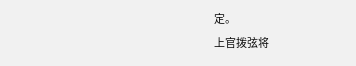定。
上官拨弦将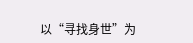以“寻找身世”为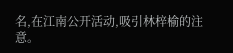名,在江南公开活动,吸引林梓榆的注意。